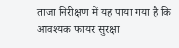ताजा निरीक्षण में यह पाया गया है कि आवश्यक फायर सुरक्षा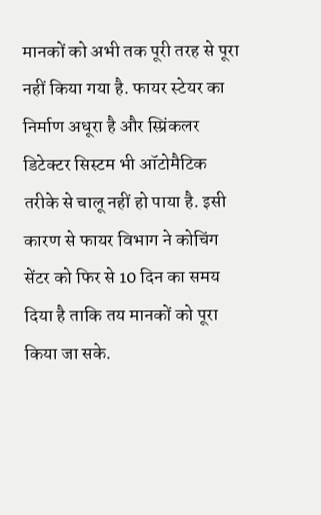मानकों को अभी तक पूरी तरह से पूरा नहीं किया गया है. फायर स्टेयर का निर्माण अधूरा है और स्प्रिंकलर डिटेक्टर सिस्टम भी ऑटोमैटिक तरीके से चालू नहीं हो पाया है. इसी कारण से फायर विभाग ने कोचिंग सेंटर को फिर से 10 दिन का समय दिया है ताकि तय मानकों को पूरा किया जा सके.